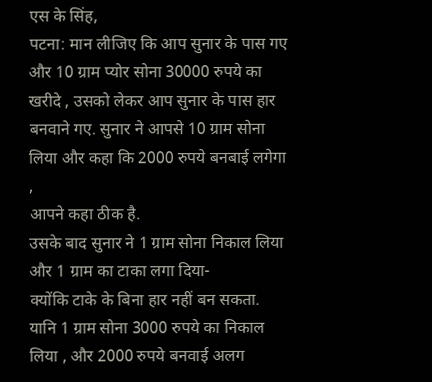एस के सिंह,
पटना: मान लीजिए कि आप सुनार के पास गए और 10 ग्राम प्योर सोना 30000 रुपये का खरीदे , उसको लेकर आप सुनार के पास हार बनवाने गए. सुनार ने आपसे 10 ग्राम सोना लिया और कहा कि 2000 रुपये बनबाई लगेगा ,
आपने कहा ठीक है.
उसके बाद सुनार ने 1 ग्राम सोना निकाल लिया और 1 ग्राम का टाका लगा दिया-
क्योंकि टाके के बिना हार नहीं बन सकता.
यानि 1 ग्राम सोना 3000 रुपये का निकाल लिया , और 2000 रुपये बनवाई अलग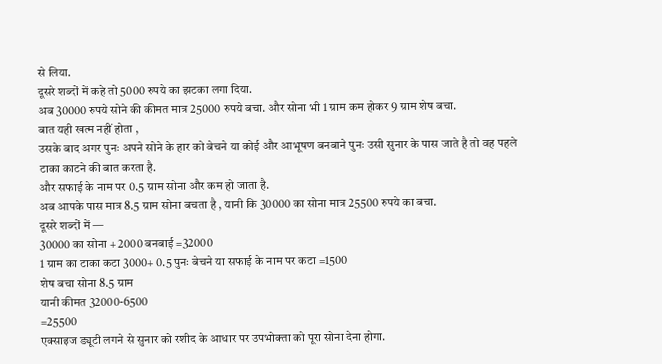से लिया.
दूसरे शब्दों में कहे तो 5000 रुपये का झटका लगा दिया.
अब 30000 रुपये सोने की कीमत मात्र 25000 रुपये बचा. और सोना भी 1 ग्राम कम होकर 9 ग्राम शेष बचा.
बात यही खत्म नहीं होता ,
उसके बाद अगर पुनः अपने सोने के हार को बेचने या कोई और आभूषण बनबाने पुनः उसी सुनार के पास जाते है तो वह पहले टाका काटने की बात करता है.
और सफाई के नाम पर 0.5 ग्राम सोना और कम हो जाता है.
अब आपके पास मात्र 8.5 ग्राम सोना बचता है , यानी कि 30000 का सोना मात्र 25500 रुपये का बचा.
दूसरे शब्दों में —
30000 का सोना + 2000 बनबाई =32000
1 ग्राम का टाका कटा 3000+ 0.5 पुनः बेचने या सफाई के नाम पर कटा =1500
शेष बचा सोना 8.5 ग्राम
यानी कीमत 32000-6500
=25500
एक्साइज ड्यूटी लगने से सुनार को रशीद के आधार पर उपभोक्ता को पूरा सोना देना होगा.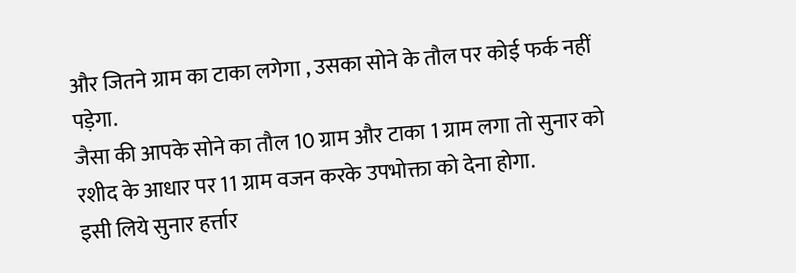और जितने ग्राम का टाका लगेगा , उसका सोने के तौल पर कोई फर्क नहीं पड़ेगा.
जैसा की आपके सोने का तौल 10 ग्राम और टाका 1 ग्राम लगा तो सुनार को रशीद के आधार पर 11 ग्राम वजन करके उपभोक्ता को देना होगा.
इसी लिये सुनार हर्त्तार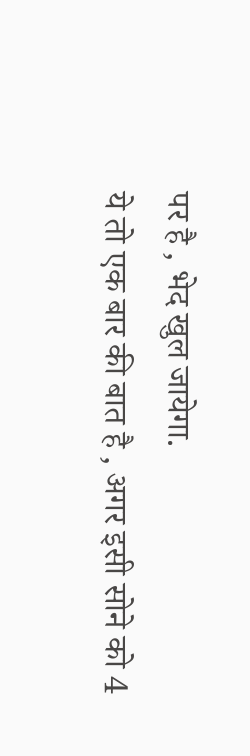पर है , भेद खुल जायेगा.
ये तो एक बार की बात है , अगर इसी सोने को 4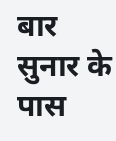बार सुनार के पास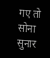गए तो सोना सुनार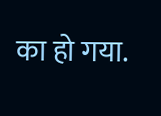का हो गया.